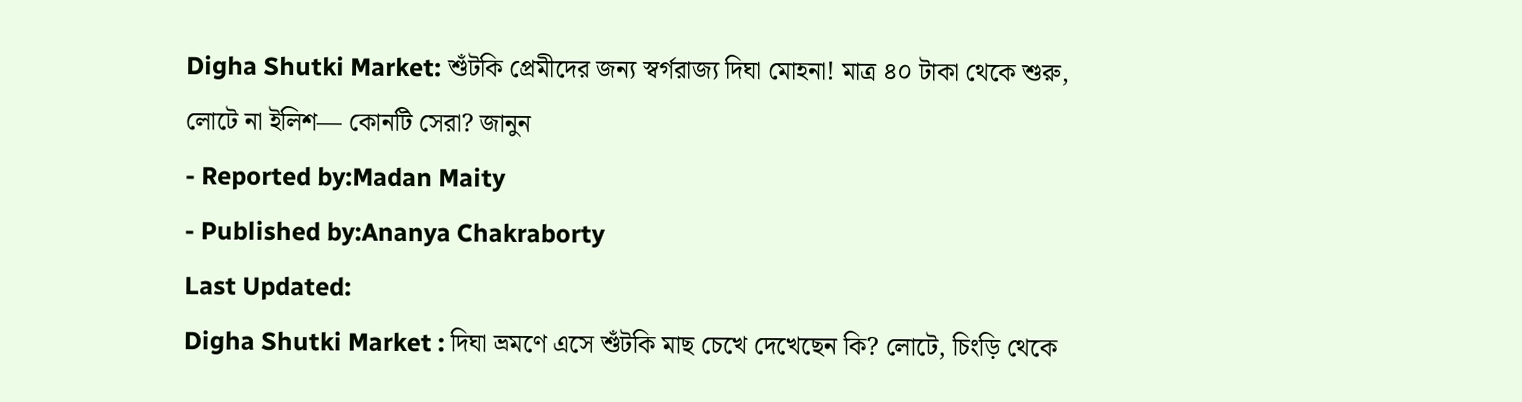Digha Shutki Market: শুঁটকি প্রেমীদের জন্য স্বর্গরাজ্য দিঘা মোহনা! মাত্র ৪০ টাকা থেকে শুরু, লোটে না ইলিশ— কোনটি সেরা? জানুন
- Reported by:Madan Maity
- Published by:Ananya Chakraborty
Last Updated:
Digha Shutki Market : দিঘা ভ্রমণে এসে শুঁটকি মাছ চেখে দেখেছেন কি? লোটে, চিংড়ি থেকে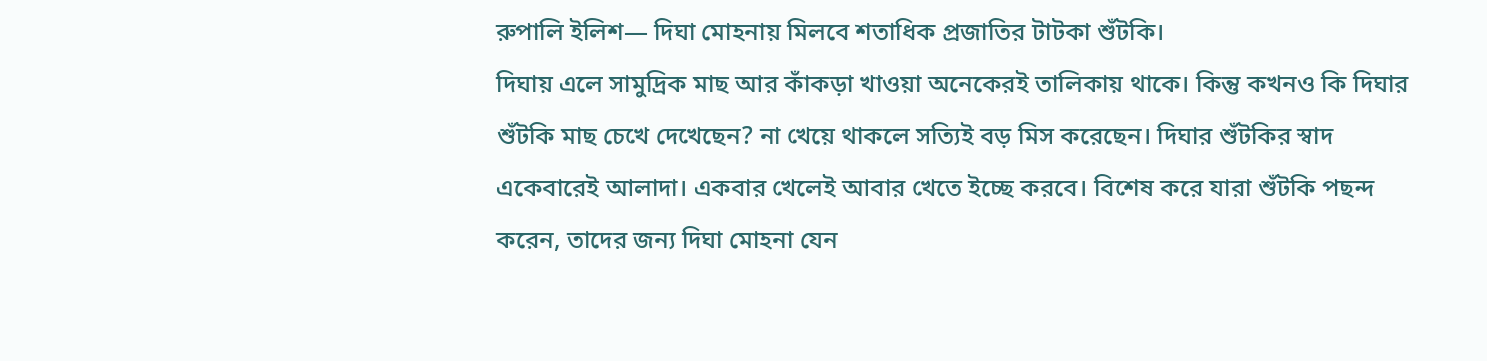রুপালি ইলিশ— দিঘা মোহনায় মিলবে শতাধিক প্রজাতির টাটকা শুঁটকি।
দিঘায় এলে সামুদ্রিক মাছ আর কাঁকড়া খাওয়া অনেকেরই তালিকায় থাকে। কিন্তু কখনও কি দিঘার শুঁটকি মাছ চেখে দেখেছেন? না খেয়ে থাকলে সত্যিই বড় মিস করেছেন। দিঘার শুঁটকির স্বাদ একেবারেই আলাদা। একবার খেলেই আবার খেতে ইচ্ছে করবে। বিশেষ করে যারা শুঁটকি পছন্দ করেন, তাদের জন্য দিঘা মোহনা যেন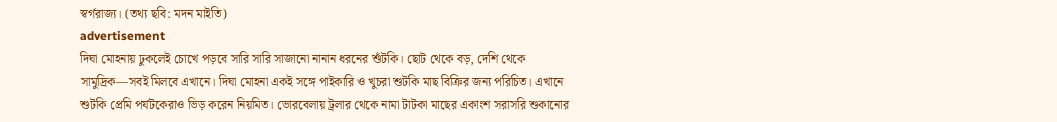স্বর্গরাজ্য। (তথ্য ছবি: মদন মাইতি)
advertisement
দিঘা মোহনায় ঢুকলেই চোখে পড়বে সারি সারি সাজানো নানান ধরনের শুঁটকি। ছোট থেকে বড়, দেশি থেকে সামুদ্রিক—সবই মিলবে এখানে। দিঘা মোহনা একই সঙ্গে পাইকারি ও খুচরা শুটকি মাছ বিক্রির জন্য পরিচিত। এখানে শুটকি প্রেমি পর্যটকেরাও ভিড় করেন নিয়মিত। ভোরবেলায় ট্রলার থেকে নামা টাটকা মাছের একাংশ সরাসরি শুকানোর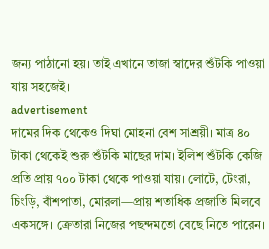জন্য পাঠানো হয়। তাই এখানে তাজা স্বাদের শুঁটকি পাওয়া যায় সহজেই।
advertisement
দামের দিক থেকেও দিঘা মোহনা বেশ সাশ্রয়ী। মাত্র ৪০ টাকা থেকেই শুরু শুঁটকি মাছের দাম। ইলিশ শুঁটকি কেজি প্রতি প্রায় ৭০০ টাকা থেকে পাওয়া যায়। লোটে, টেংরা, চিংড়ি, বাঁশপাতা, মোরলা—প্রায় শতাধিক প্রজাতি মিলবে একসঙ্গে। ক্রেতারা নিজের পছন্দমতো বেছে নিতে পারেন।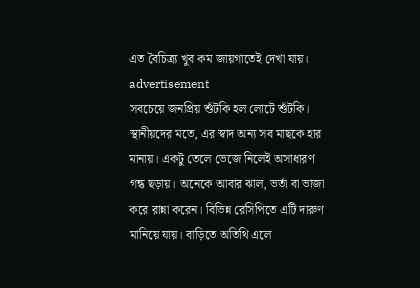এত বৈচিত্র্য খুব কম জায়গাতেই দেখা যায়।
advertisement
সবচেয়ে জনপ্রিয় শুঁটকি হল লোটে শুঁটকি। স্থানীয়দের মতে, এর স্বাদ অন্য সব মাছকে হার মানায়। একটু তেলে ভেজে নিলেই অসাধারণ গন্ধ ছড়ায়। অনেকে আবার ঝাল, ভর্তা বা ভাজা করে রান্না করেন। বিভিন্ন রেসিপিতে এটি দারুণ মানিয়ে যায়। বাড়িতে অতিথি এলে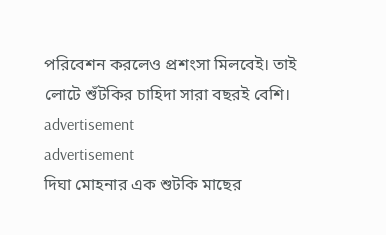পরিবেশন করলেও প্রশংসা মিলবেই। তাই লোটে শুঁটকির চাহিদা সারা বছরই বেশি।
advertisement
advertisement
দিঘা মোহনার এক শুটকি মাছের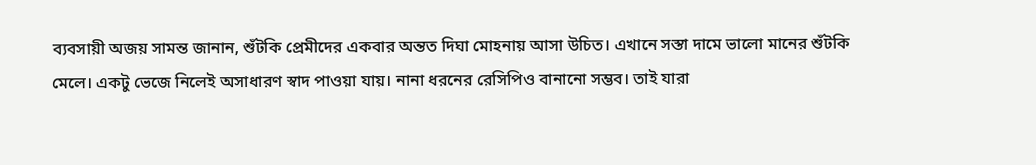ব্যবসায়ী অজয় সামন্ত জানান, শুঁটকি প্রেমীদের একবার অন্তত দিঘা মোহনায় আসা উচিত। এখানে সস্তা দামে ভালো মানের শুঁটকি মেলে। একটু ভেজে নিলেই অসাধারণ স্বাদ পাওয়া যায়। নানা ধরনের রেসিপিও বানানো সম্ভব। তাই যারা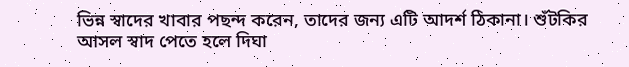ভিন্ন স্বাদের খাবার পছন্দ করেন, তাদের জন্য এটি আদর্শ ঠিকানা। শুঁটকির আসল স্বাদ পেতে হলে দিঘা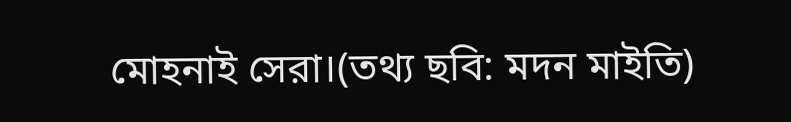মোহনাই সেরা।(তথ্য ছবি: মদন মাইতি)